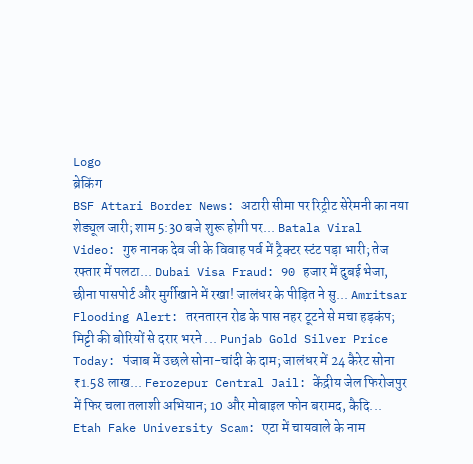Logo
ब्रेकिंग
BSF Attari Border News: अटारी सीमा पर रिट्रीट सेरेमनी का नया शेड्यूल जारी; शाम 5:30 बजे शुरू होगी पर... Batala Viral Video: गुरु नानक देव जी के विवाह पर्व में ट्रैक्टर स्टंट पड़ा भारी; तेज रफ्तार में पलटा... Dubai Visa Fraud: 90 हजार में दुबई भेजा, छीना पासपोर्ट और मुर्गीखाने में रखा! जालंधर के पीड़ित ने सु... Amritsar Flooding Alert: तरनतारन रोड के पास नहर टूटने से मचा हड़कंप; मिट्टी की बोरियों से दरार भरने ... Punjab Gold Silver Price Today: पंजाब में उछले सोना-चांदी के दाम; जालंधर में 24 कैरेट सोना ₹1.58 लाख... Ferozepur Central Jail: केंद्रीय जेल फिरोजपुर में फिर चला तलाशी अभियान; 10 और मोबाइल फोन बरामद, कैदि... Etah Fake University Scam: एटा में चायवाले के नाम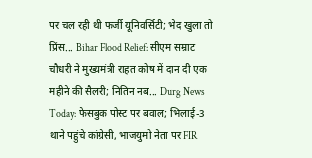पर चल रही थी फर्जी यूनिवर्सिटी; भेद खुला तो प्रिंस... Bihar Flood Relief: सीएम सम्राट चौधरी ने मुख्यमंत्री राहत कोष में दान दी एक महीने की सैलरी; नितिन नब... Durg News Today: फेसबुक पोस्ट पर बवाल; भिलाई-3 थाने पहुंचे कांग्रेसी, भाजयुमो नेता पर FIR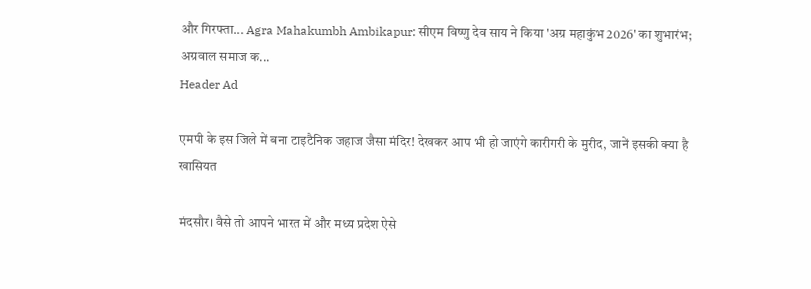और गिरफ्ता... Agra Mahakumbh Ambikapur: सीएम विष्णु देव साय ने किया 'अग्र महाकुंभ 2026' का शुभारंभ; अग्रवाल समाज क...
Header Ad

एमपी के इस जिले में बना टाइटैनिक जहाज जैसा मंदिर! देखकर आप भी हो जाएंगे कारीगरी के मुरीद, जानें इसकी क्या है खासियत

मंदसौर। वैसे तो आपने भारत में और मध्य प्रदेश ऐसे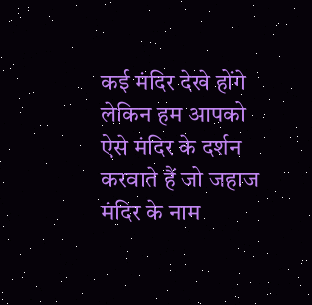कई मंदिर देखे होंगे लेकिन हम आपको ऐसे मंदिर के दर्शन करवाते हैं जो जहाज मंदिर के नाम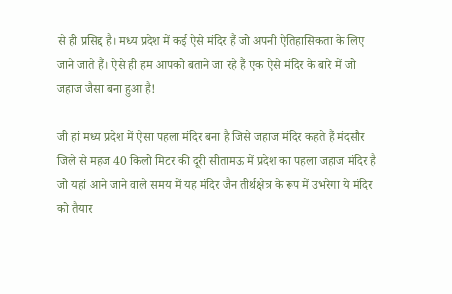से ही प्रसिद्द है। मध्य प्रदेश में कई ऐसे मंदिर हैं जो अपनी ऐतिहासिकता के लिए जाने जाते हैं। ऐसे ही हम आपको बताने जा रहे हैं एक ऐसे मंदिर के बारे में जो जहाज जैसा बना हुआ है!

जी हां मध्य प्रदेश में ऐसा पहला मंदिर बना है जिसे जहाज मंदिर कहते हैं मंदसौर जिले से महज 40 किलो मिटर की दूरी सीतामऊ में प्रदेश का पहला जहाज मंदिर है जो यहां आने जाने वाले समय में यह मंदिर जैन तीर्थक्षेत्र के रूप में उभरेगा ये मंदिर को तैयार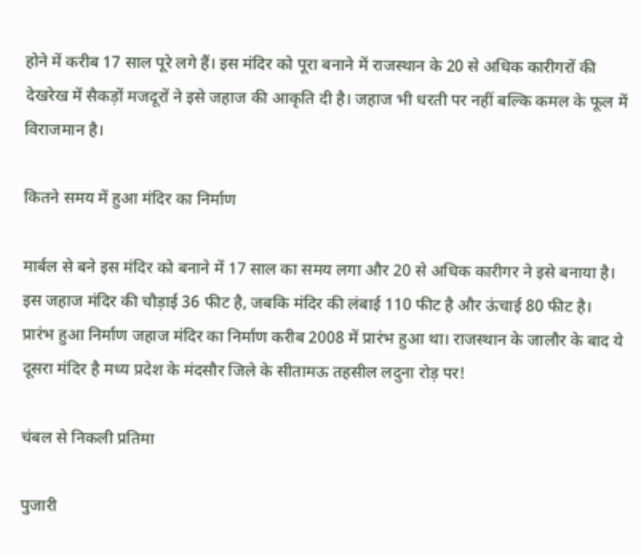होने में करीब 17 साल पूरे लगे हैं। इस मंदिर को पूरा बनाने में राजस्थान के 20 से अधिक कारीगरों की देखरेख में सैकड़ों मजदूरों ने इसे जहाज की आकृति दी है। जहाज भी धरती पर नहीं बल्कि कमल के फूल में विराजमान है।

कितने समय में हुआ मंदिर का निर्माण

मार्बल से बने इस मंदिर को बनाने में 17 साल का समय लगा और 20 से अधिक कारीगर ने इसे बनाया है। इस जहाज मंदिर की चौड़ाई 36 फीट है, जबकि मंदिर की लंबाई 110 फीट है और ऊंचाई 80 फीट है। प्रारंभ हुआ निर्माण जहाज मंदिर का निर्माण करीब 2008 में प्रारंभ हुआ था। राजस्थान के जालौर के बाद ये दूसरा मंदिर है मध्य प्रदेश के मंदसौर जिले के सीतामऊ तहसील लदुना रोड़ पर!

चंबल से निकली प्रतिमा

पुजारी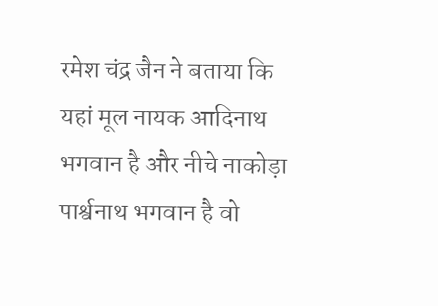रमेश चंद्र जैन ने बताया कि यहां मूल नायक आदिनाथ भगवान है और नीचे नाकोड़ा पार्श्वनाथ भगवान है वो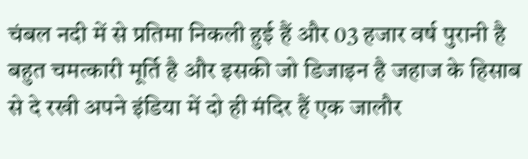चंबल नदी में से प्रतिमा निकली हुई हैं और 03 हजार वर्ष पुरानी है बहुत चमत्कारी मूर्ति है और इसकी जो डिजाइन है जहाज के हिसाब से दे रखी अपने इंडिया में दो ही मंदिर हैं एक जालौर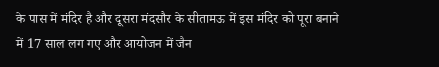के पास में मंदिर है और दूसरा मंदसौर के सीतामऊ में इस मंदिर को पूरा बनाने में 17 साल लग गए और आयोजन में जैन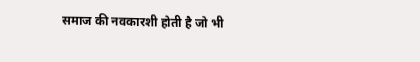समाज की नवकारशी होती है जो भी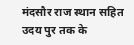मंदसौर राज स्थान सहित उदय पुर तक के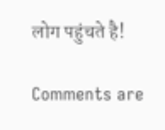लोग पहुंचते है!

Comments are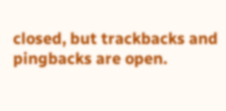closed, but trackbacks and pingbacks are open.